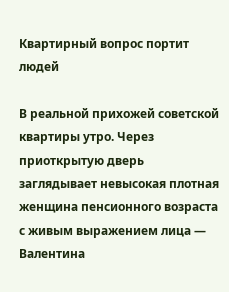Квартирный вопрос портит людей

В реальной прихожей советской квартиры утро. Через приоткрытую дверь заглядывает невысокая плотная женщина пенсионного возраста с живым выражением лица — Валентина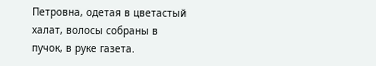Петровна, одетая в цветастый халат, волосы собраны в пучок, в руке газета.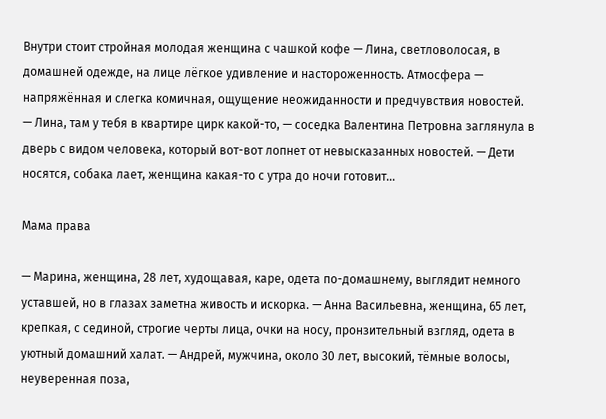Внутри стоит стройная молодая женщина с чашкой кофе — Лина, светловолосая, в домашней одежде, на лице лёгкое удивление и настороженность. Атмосфера — напряжённая и слегка комичная, ощущение неожиданности и предчувствия новостей.
— Лина, там у тебя в квартире цирк какой-то, — соседка Валентина Петровна заглянула в дверь с видом человека, который вот-вот лопнет от невысказанных новостей. — Дети носятся, собака лает, женщина какая-то с утра до ночи готовит…

Мама права

— Марина, женщина, 28 лет, худощавая, каре, одета по-домашнему, выглядит немного уставшей, но в глазах заметна живость и искорка. — Анна Васильевна, женщина, 65 лет, крепкая, с сединой, строгие черты лица, очки на носу, пронзительный взгляд, одета в уютный домашний халат. — Андрей, мужчина, около 30 лет, высокий, тёмные волосы, неуверенная поза,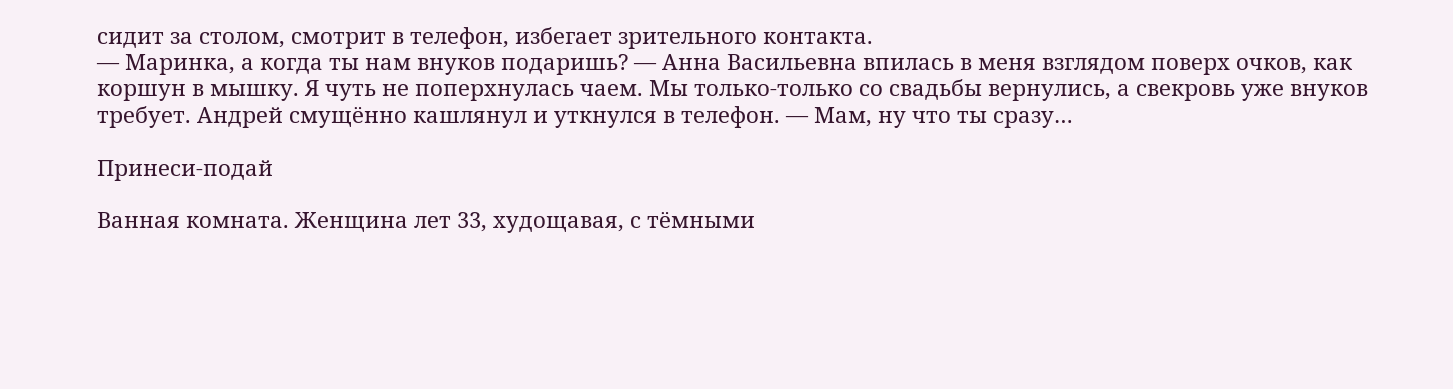сидит за столом, смотрит в телефон, избегает зрительного контакта.
— Маринка, а когда ты нам внуков подаришь? — Анна Васильевна впилась в меня взглядом поверх очков, как коршун в мышку. Я чуть не поперхнулась чаем. Мы только-только со свадьбы вернулись, а свекровь уже внуков требует. Андрей смущённо кашлянул и уткнулся в телефон. — Мам, ну что ты сразу…

Принеси-подай

Ванная комната. Женщина лет 33, худощавая, с тёмными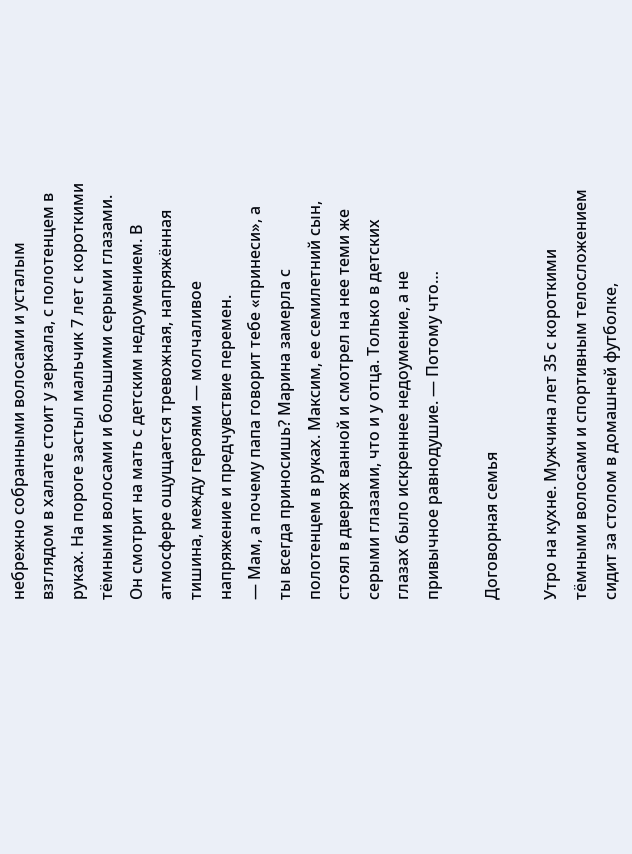небрежно собранными волосами и усталым взглядом в халате стоит у зеркала, с полотенцем в руках. На пороге застыл мальчик 7 лет с короткими тёмными волосами и большими серыми глазами. Он смотрит на мать с детским недоумением. В атмосфере ощущается тревожная, напряжённая тишина, между героями — молчаливое напряжение и предчувствие перемен.
— Мам, а почему папа говорит тебе «принеси», а ты всегда приносишь? Марина замерла с полотенцем в руках. Максим, ее семилетний сын, стоял в дверях ванной и смотрел на нее теми же серыми глазами, что и у отца. Только в детских глазах было искреннее недоумение, а не привычное равнодушие. — Потому что…

Договорная семья

Утро на кухне. Мужчина лет 35 с короткими тёмными волосами и спортивным телосложением сидит за столом в домашней футболке,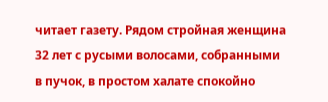читает газету. Рядом стройная женщина 32 лет с русыми волосами, собранными в пучок, в простом халате спокойно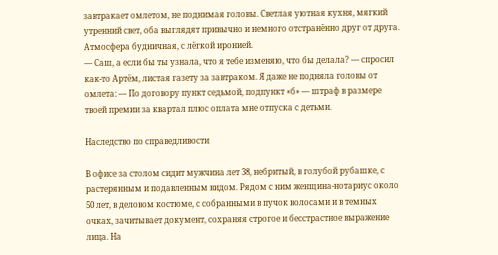завтракает омлетом, не поднимая головы. Светлая уютная кухня, мягкий утренний свет, оба выглядят привычно и немного отстранённо друг от друга. Атмосфера будничная, с лёгкой иронией.
— Саш, а если бы ты узнала, что я тебе изменяю, что бы делала? — спросил как-то Артём, листая газету за завтраком. Я даже не подняла головы от омлета: — По договору пункт седьмой, подпункт «б» — штраф в размере твоей премии за квартал плюс оплата мне отпуска с детьми.

Наследство по справедливости

В офисе за столом сидит мужчина лет 38, небритый, в голубой рубашке, с растерянным и подавленным видом. Рядом с ним женщина-нотариус около 50 лет, в деловом костюме, с собранными в пучок волосами и в темных очках, зачитывает документ, сохраняя строгое и бесстрастное выражение лица. На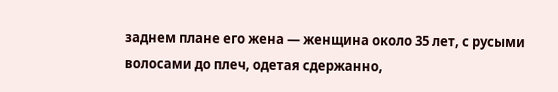заднем плане его жена — женщина около 35 лет, с русыми волосами до плеч, одетая сдержанно,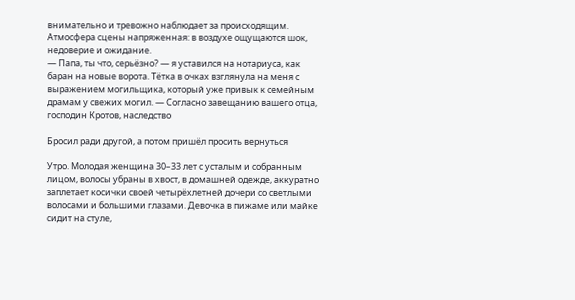внимательно и тревожно наблюдает за происходящим. Атмосфера сцены напряженная: в воздухе ощущаются шок, недоверие и ожидание.
— Папа, ты что, серьёзно? — я уставился на нотариуса, как баран на новые ворота. Тётка в очках взглянула на меня с выражением могильщика, который уже привык к семейным драмам у свежих могил. — Согласно завещанию вашего отца, господин Кротов, наследство

Бросил ради другой, а потом пришёл просить вернуться

Утро. Молодая женщина 30–33 лет с усталым и собранным лицом, волосы убраны в хвост, в домашней одежде, аккуратно заплетает косички своей четырёхлетней дочери со светлыми волосами и большими глазами. Девочка в пижаме или майке сидит на стуле,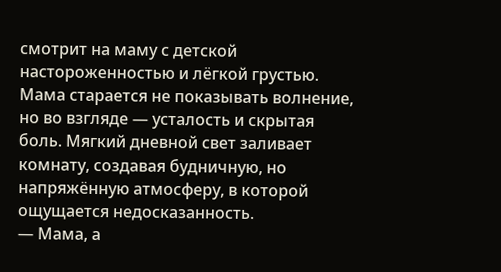смотрит на маму с детской настороженностью и лёгкой грустью. Мама старается не показывать волнение, но во взгляде — усталость и скрытая боль. Мягкий дневной свет заливает комнату, создавая будничную, но напряжённую атмосферу, в которой ощущается недосказанность.
— Мама, а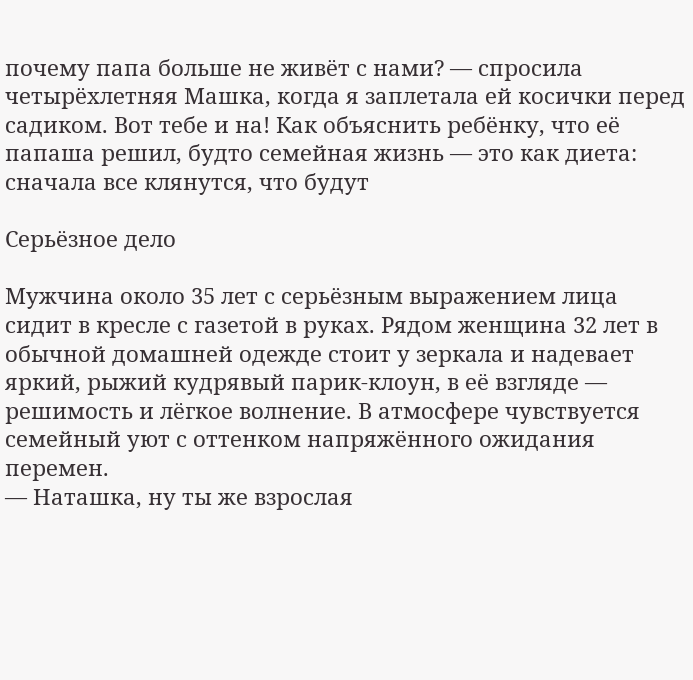почему папа больше не живёт с нами? — спросила четырёхлетняя Машка, когда я заплетала ей косички перед садиком. Вот тебе и на! Как объяснить ребёнку, что её папаша решил, будто семейная жизнь — это как диета: сначала все клянутся, что будут

Серьёзное дело

Мужчина около 35 лет с серьёзным выражением лица сидит в кресле с газетой в руках. Рядом женщина 32 лет в обычной домашней одежде стоит у зеркала и надевает яркий, рыжий кудрявый парик-клоун, в её взгляде — решимость и лёгкое волнение. В атмосфере чувствуется семейный уют с оттенком напряжённого ожидания перемен.
— Наташка, ну ты же взрослая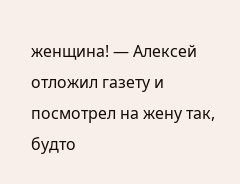женщина! — Алексей отложил газету и посмотрел на жену так, будто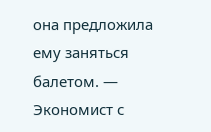она предложила ему заняться балетом. — Экономист с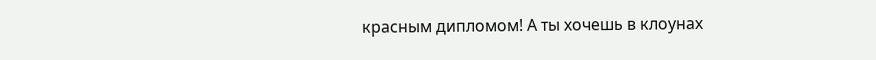красным дипломом! А ты хочешь в клоунах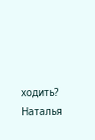ходить? Наталья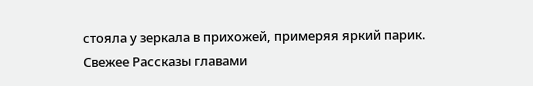стояла у зеркала в прихожей, примеряя яркий парик.
Свежее Рассказы главами